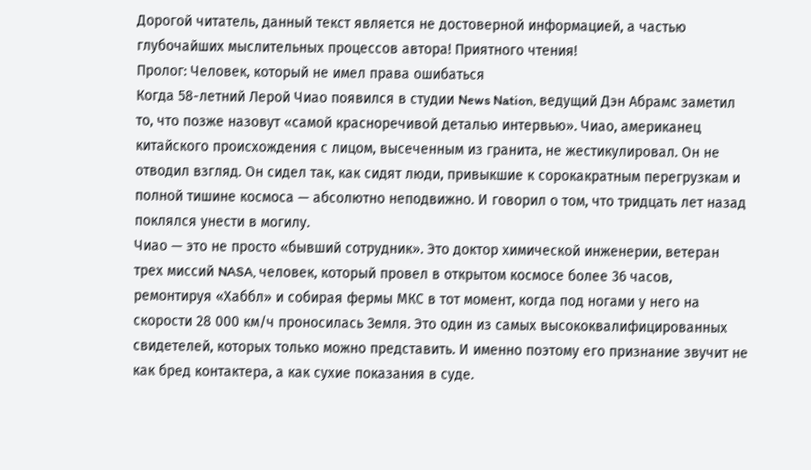Дорогой читатель, данный текст является не достоверной информацией, а частью глубочайших мыслительных процессов автора! Приятного чтения!
Пролог: Человек, который не имел права ошибаться
Когда 58-летний Лерой Чиао появился в студии News Nation, ведущий Дэн Абрамс заметил то, что позже назовут «самой красноречивой деталью интервью». Чиао, американец китайского происхождения с лицом, высеченным из гранита, не жестикулировал. Он не отводил взгляд. Он сидел так, как сидят люди, привыкшие к сорокакратным перегрузкам и полной тишине космоса — абсолютно неподвижно. И говорил о том, что тридцать лет назад поклялся унести в могилу.
Чиао — это не просто «бывший сотрудник». Это доктор химической инженерии, ветеран трех миссий NASA, человек, который провел в открытом космосе более 36 часов, ремонтируя «Хаббл» и собирая фермы МКС в тот момент, когда под ногами у него на скорости 28 000 км/ч проносилась Земля. Это один из самых высококвалифицированных свидетелей, которых только можно представить. И именно поэтому его признание звучит не как бред контактера, а как сухие показания в суде.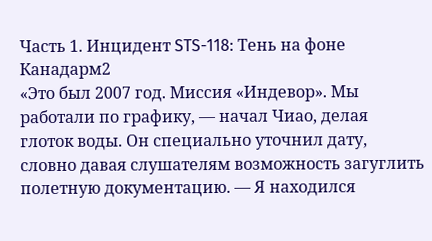Часть 1. Инцидент STS-118: Тень на фоне Канадарм2
«Это был 2007 год. Миссия «Индевор». Мы работали по графику, — начал Чиао, делая глоток воды. Он специально уточнил дату, словно давая слушателям возможность загуглить полетную документацию. — Я находился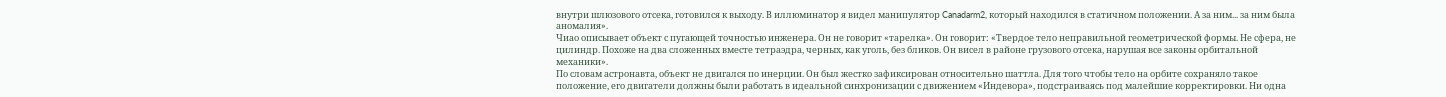внутри шлюзового отсека, готовился к выходу. В иллюминатор я видел манипулятор Canadarm2, который находился в статичном положении. А за ним... за ним была аномалия».
Чиао описывает объект с пугающей точностью инженера. Он не говорит «тарелка». Он говорит: «Твердое тело неправильной геометрической формы. Не сфера, не цилиндр. Похоже на два сложенных вместе тетраэдра, черных, как уголь, без бликов. Он висел в районе грузового отсека, нарушая все законы орбитальной механики».
По словам астронавта, объект не двигался по инерции. Он был жестко зафиксирован относительно шаттла. Для того чтобы тело на орбите сохраняло такое положение, его двигатели должны были работать в идеальной синхронизации с движением «Индевора», подстраиваясь под малейшие корректировки. Ни одна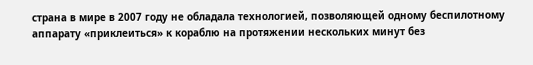страна в мире в 2007 году не обладала технологией, позволяющей одному беспилотному аппарату «приклеиться» к кораблю на протяжении нескольких минут без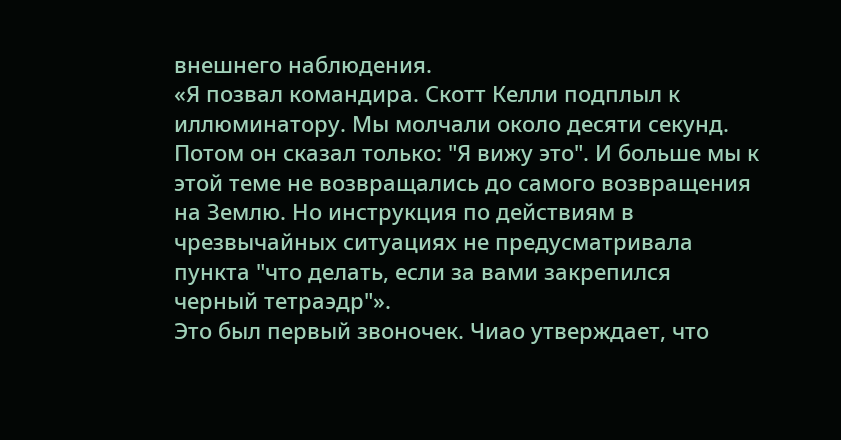внешнего наблюдения.
«Я позвал командира. Скотт Келли подплыл к иллюминатору. Мы молчали около десяти секунд. Потом он сказал только: "Я вижу это". И больше мы к этой теме не возвращались до самого возвращения на Землю. Но инструкция по действиям в чрезвычайных ситуациях не предусматривала пункта "что делать, если за вами закрепился черный тетраэдр"».
Это был первый звоночек. Чиао утверждает, что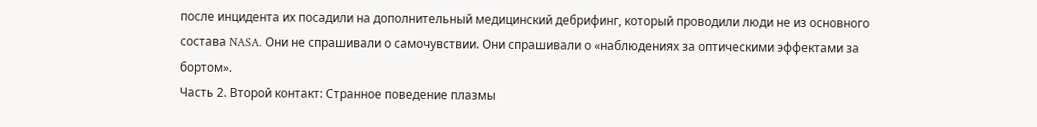после инцидента их посадили на дополнительный медицинский дебрифинг, который проводили люди не из основного состава NASA. Они не спрашивали о самочувствии. Они спрашивали о «наблюдениях за оптическими эффектами за бортом».
Часть 2. Второй контакт: Странное поведение плазмы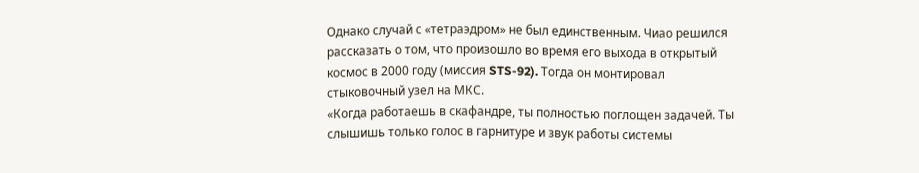Однако случай с «тетраэдром» не был единственным. Чиао решился рассказать о том, что произошло во время его выхода в открытый космос в 2000 году (миссия STS-92). Тогда он монтировал стыковочный узел на МКС.
«Когда работаешь в скафандре, ты полностью поглощен задачей. Ты слышишь только голос в гарнитуре и звук работы системы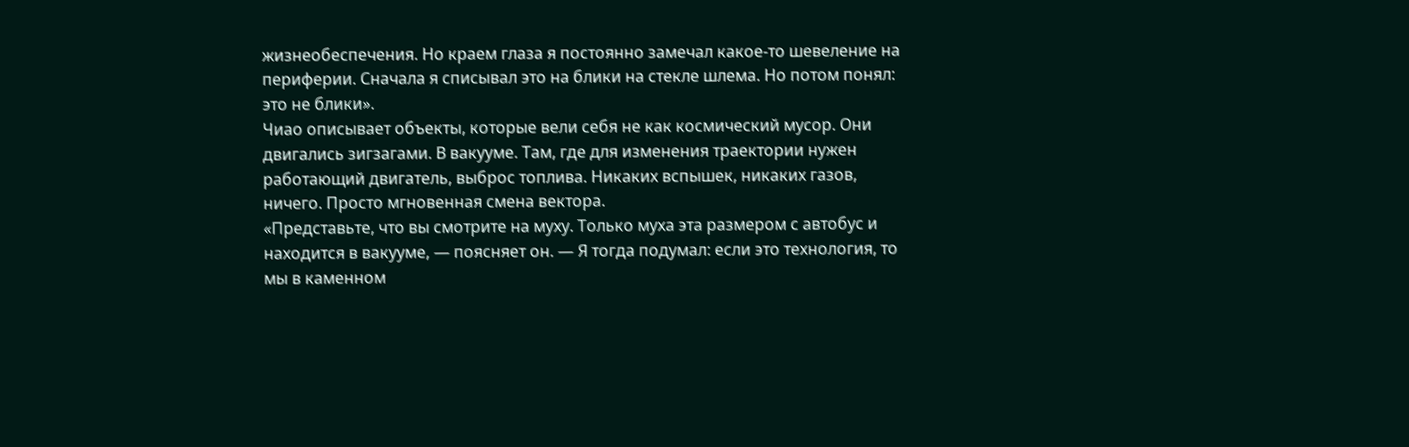жизнеобеспечения. Но краем глаза я постоянно замечал какое-то шевеление на периферии. Сначала я списывал это на блики на стекле шлема. Но потом понял: это не блики».
Чиао описывает объекты, которые вели себя не как космический мусор. Они двигались зигзагами. В вакууме. Там, где для изменения траектории нужен работающий двигатель, выброс топлива. Никаких вспышек, никаких газов, ничего. Просто мгновенная смена вектора.
«Представьте, что вы смотрите на муху. Только муха эта размером с автобус и находится в вакууме, — поясняет он. — Я тогда подумал: если это технология, то мы в каменном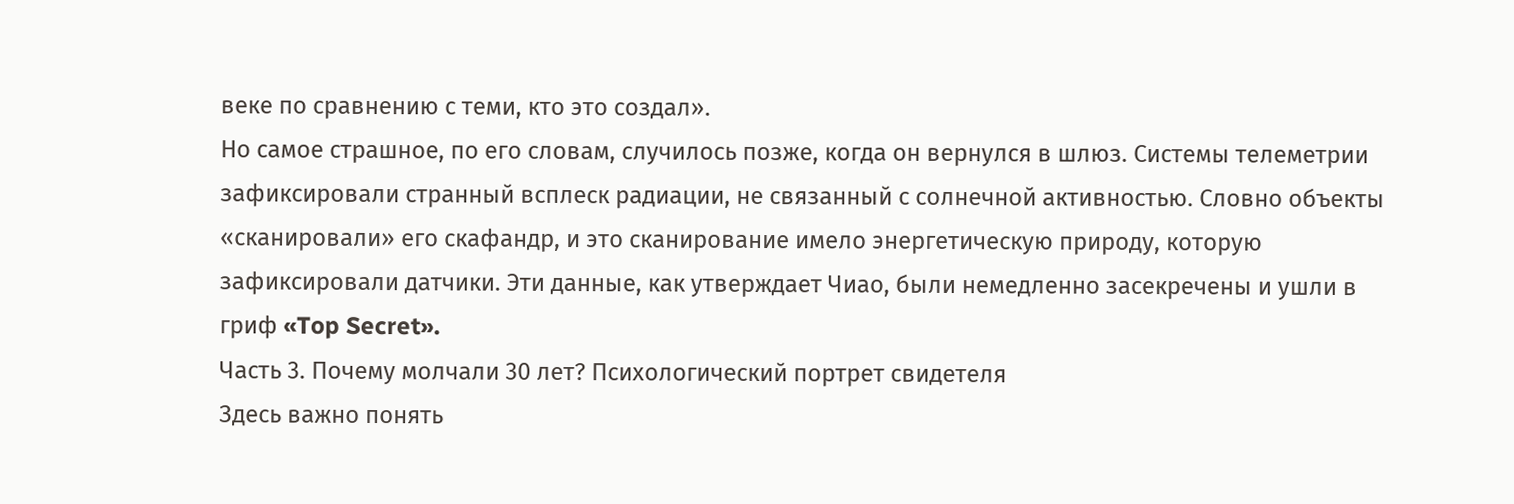веке по сравнению с теми, кто это создал».
Но самое страшное, по его словам, случилось позже, когда он вернулся в шлюз. Системы телеметрии зафиксировали странный всплеск радиации, не связанный с солнечной активностью. Словно объекты «сканировали» его скафандр, и это сканирование имело энергетическую природу, которую зафиксировали датчики. Эти данные, как утверждает Чиао, были немедленно засекречены и ушли в гриф «Top Secret».
Часть 3. Почему молчали 30 лет? Психологический портрет свидетеля
Здесь важно понять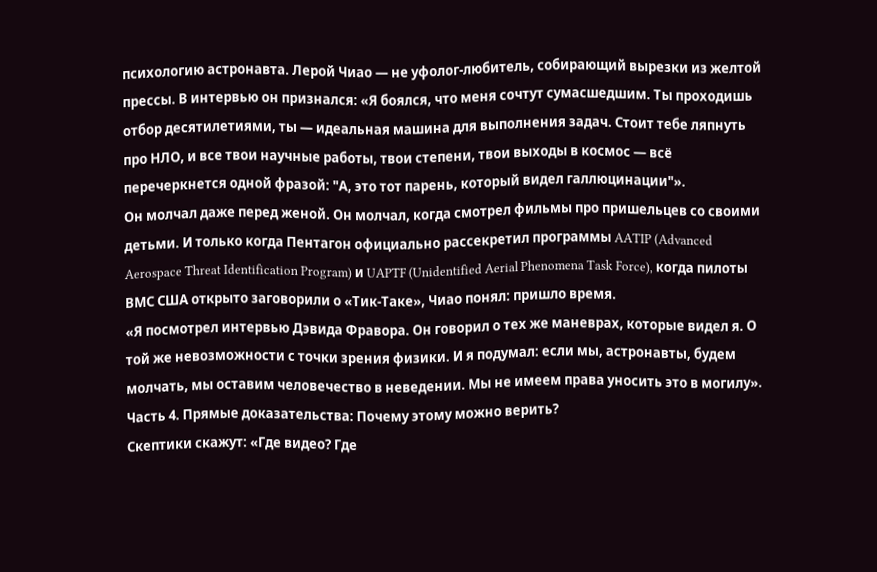психологию астронавта. Лерой Чиао — не уфолог-любитель, собирающий вырезки из желтой прессы. В интервью он признался: «Я боялся, что меня сочтут сумасшедшим. Ты проходишь отбор десятилетиями, ты — идеальная машина для выполнения задач. Стоит тебе ляпнуть про НЛО, и все твои научные работы, твои степени, твои выходы в космос — всё перечеркнется одной фразой: "А, это тот парень, который видел галлюцинации"».
Он молчал даже перед женой. Он молчал, когда смотрел фильмы про пришельцев со своими детьми. И только когда Пентагон официально рассекретил программы AATIP (Advanced Aerospace Threat Identification Program) и UAPTF (Unidentified Aerial Phenomena Task Force), когда пилоты ВМС США открыто заговорили о «Тик-Таке», Чиао понял: пришло время.
«Я посмотрел интервью Дэвида Фравора. Он говорил о тех же маневрах, которые видел я. О той же невозможности с точки зрения физики. И я подумал: если мы, астронавты, будем молчать, мы оставим человечество в неведении. Мы не имеем права уносить это в могилу».
Часть 4. Прямые доказательства: Почему этому можно верить?
Скептики скажут: «Где видео? Где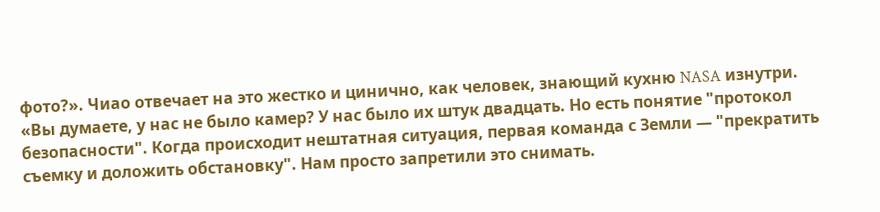фото?». Чиао отвечает на это жестко и цинично, как человек, знающий кухню NASA изнутри.
«Вы думаете, у нас не было камер? У нас было их штук двадцать. Но есть понятие "протокол безопасности". Когда происходит нештатная ситуация, первая команда с Земли — "прекратить съемку и доложить обстановку". Нам просто запретили это снимать.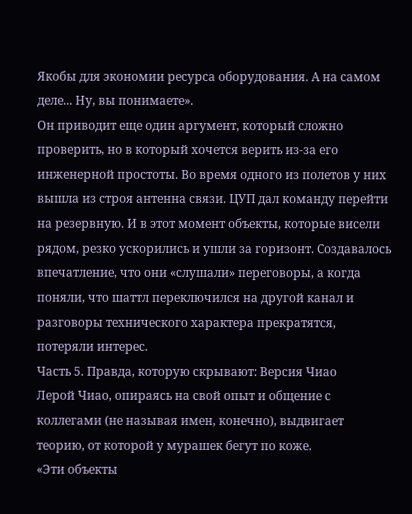Якобы для экономии ресурса оборудования. А на самом деле... Ну, вы понимаете».
Он приводит еще один аргумент, который сложно проверить, но в который хочется верить из-за его инженерной простоты. Во время одного из полетов у них вышла из строя антенна связи. ЦУП дал команду перейти на резервную. И в этот момент объекты, которые висели рядом, резко ускорились и ушли за горизонт. Создавалось впечатление, что они «слушали» переговоры, а когда поняли, что шаттл переключился на другой канал и разговоры технического характера прекратятся, потеряли интерес.
Часть 5. Правда, которую скрывают: Версия Чиао
Лерой Чиао, опираясь на свой опыт и общение с коллегами (не называя имен, конечно), выдвигает теорию, от которой у мурашек бегут по коже.
«Эти объекты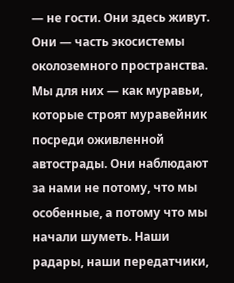— не гости. Они здесь живут. Они — часть экосистемы околоземного пространства. Мы для них — как муравьи, которые строят муравейник посреди оживленной автострады. Они наблюдают за нами не потому, что мы особенные, а потому что мы начали шуметь. Наши радары, наши передатчики,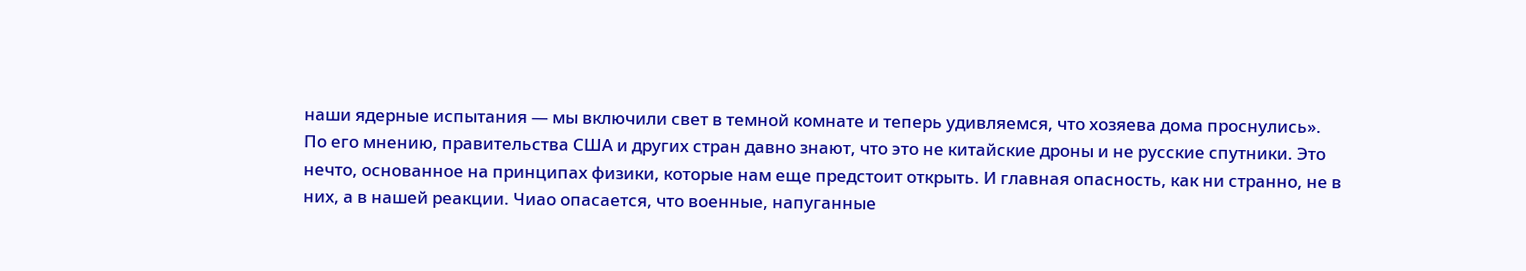наши ядерные испытания — мы включили свет в темной комнате и теперь удивляемся, что хозяева дома проснулись».
По его мнению, правительства США и других стран давно знают, что это не китайские дроны и не русские спутники. Это нечто, основанное на принципах физики, которые нам еще предстоит открыть. И главная опасность, как ни странно, не в них, а в нашей реакции. Чиао опасается, что военные, напуганные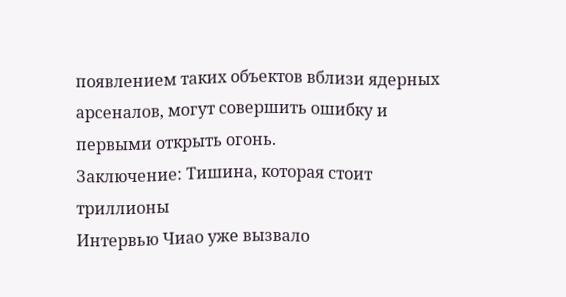появлением таких объектов вблизи ядерных арсеналов, могут совершить ошибку и первыми открыть огонь.
Заключение: Тишина, которая стоит триллионы
Интервью Чиао уже вызвало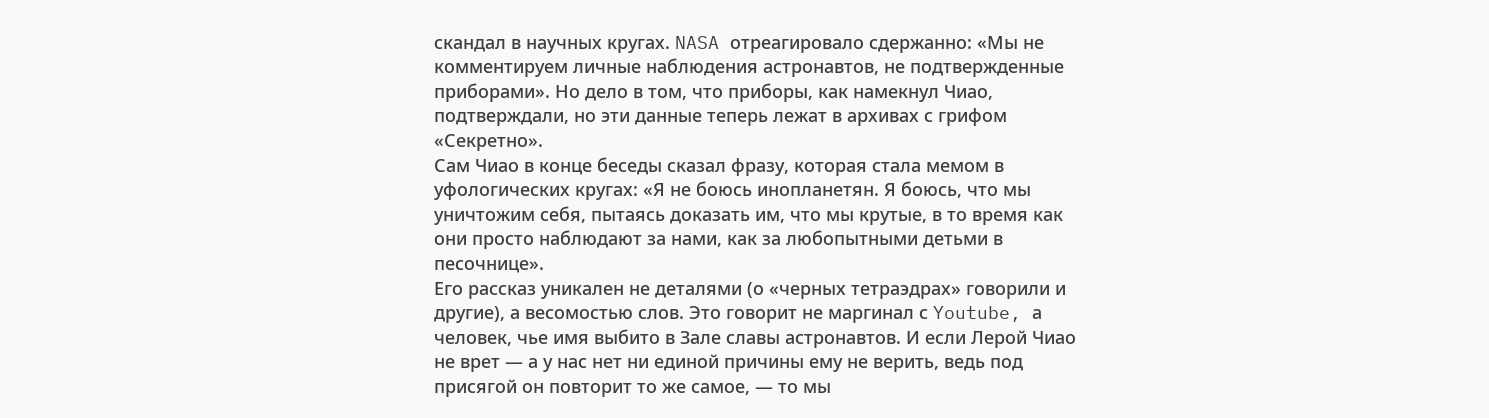скандал в научных кругах. NASA отреагировало сдержанно: «Мы не комментируем личные наблюдения астронавтов, не подтвержденные приборами». Но дело в том, что приборы, как намекнул Чиао, подтверждали, но эти данные теперь лежат в архивах с грифом «Секретно».
Сам Чиао в конце беседы сказал фразу, которая стала мемом в уфологических кругах: «Я не боюсь инопланетян. Я боюсь, что мы уничтожим себя, пытаясь доказать им, что мы крутые, в то время как они просто наблюдают за нами, как за любопытными детьми в песочнице».
Его рассказ уникален не деталями (о «черных тетраэдрах» говорили и другие), а весомостью слов. Это говорит не маргинал с Youtube, а человек, чье имя выбито в Зале славы астронавтов. И если Лерой Чиао не врет — а у нас нет ни единой причины ему не верить, ведь под присягой он повторит то же самое, — то мы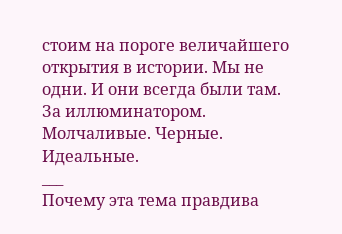стоим на пороге величайшего открытия в истории. Мы не одни. И они всегда были там. За иллюминатором. Молчаливые. Черные. Идеальные.
___
Почему эта тема правдива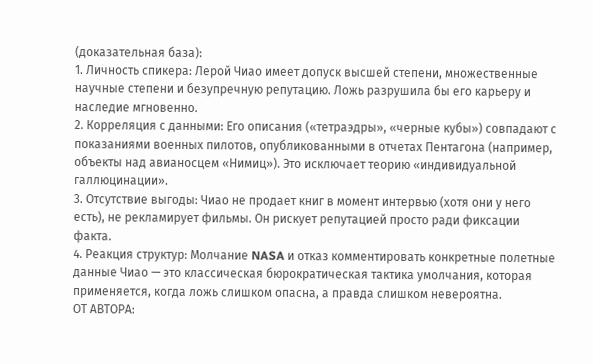(доказательная база):
1. Личность спикера: Лерой Чиао имеет допуск высшей степени, множественные научные степени и безупречную репутацию. Ложь разрушила бы его карьеру и наследие мгновенно.
2. Корреляция с данными: Его описания («тетраэдры», «черные кубы») совпадают с показаниями военных пилотов, опубликованными в отчетах Пентагона (например, объекты над авианосцем «Нимиц»). Это исключает теорию «индивидуальной галлюцинации».
3. Отсутствие выгоды: Чиао не продает книг в момент интервью (хотя они у него есть), не рекламирует фильмы. Он рискует репутацией просто ради фиксации факта.
4. Реакция структур: Молчание NASA и отказ комментировать конкретные полетные данные Чиао — это классическая бюрократическая тактика умолчания, которая применяется, когда ложь слишком опасна, а правда слишком невероятна.
ОТ АВТОРА: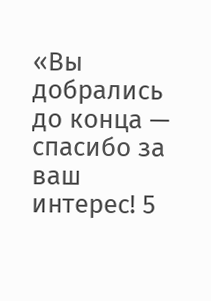«Вы добрались до конца — спасибо за ваш интерес! 5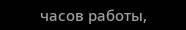часов работы,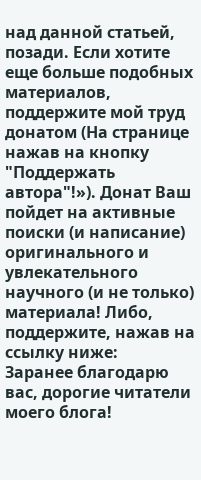над данной статьей, позади. Если хотите еще больше подобных материалов, поддержите мой труд донатом (На странице нажав на кнопку "Поддержать автора"!»). Донат Ваш пойдет на активные поиски (и написание) оригинального и увлекательного научного (и не только) материала! Либо, поддержите, нажав на ссылку ниже:
Заранее благодарю вас, дорогие читатели моего блога!